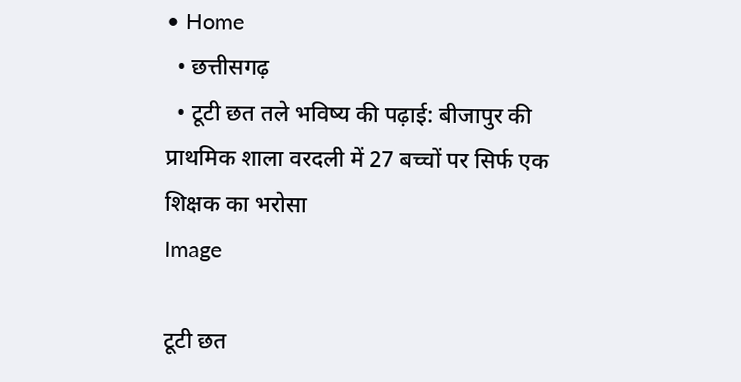• Home
  • छत्तीसगढ़
  • टूटी छत तले भविष्य की पढ़ाई: बीजापुर की प्राथमिक शाला वरदली में 27 बच्चों पर सिर्फ एक शिक्षक का भरोसा
Image

टूटी छत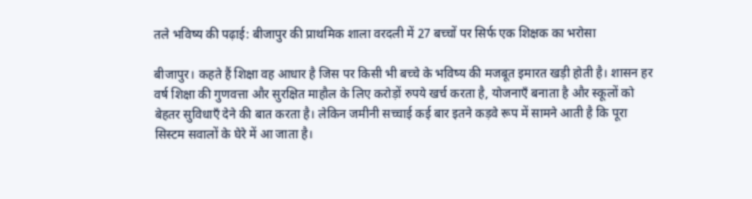तले भविष्य की पढ़ाई: बीजापुर की प्राथमिक शाला वरदली में 27 बच्चों पर सिर्फ एक शिक्षक का भरोसा

बीजापुर। कहते हैं शिक्षा वह आधार है जिस पर किसी भी बच्चे के भविष्य की मजबूत इमारत खड़ी होती है। शासन हर वर्ष शिक्षा की गुणवत्ता और सुरक्षित माहौल के लिए करोड़ों रुपये खर्च करता है, योजनाएँ बनाता है और स्कूलों को बेहतर सुविधाएँ देने की बात करता है। लेकिन जमीनी सच्चाई कई बार इतने कड़वे रूप में सामने आती है कि पूरा सिस्टम सवालों के घेरे में आ जाता है।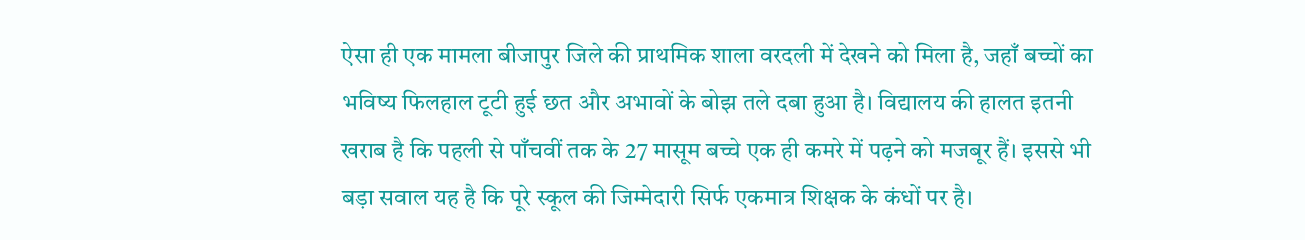ऐसा ही एक मामला बीजापुर जिले की प्राथमिक शाला वरदली में देखने को मिला है, जहाँ बच्चों का भविष्य फिलहाल टूटी हुई छत और अभावों के बोझ तले दबा हुआ है। विद्यालय की हालत इतनी खराब है कि पहली से पाँचवीं तक के 27 मासूम बच्चे एक ही कमरे में पढ़ने को मजबूर हैं। इससे भी बड़ा सवाल यह है कि पूरे स्कूल की जिम्मेदारी सिर्फ एकमात्र शिक्षक के कंधों पर है।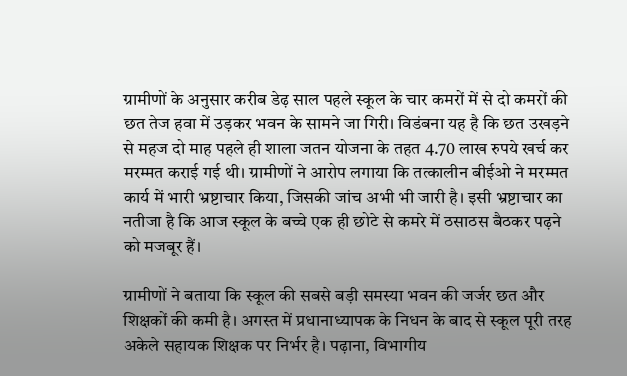ग्रामीणों के अनुसार करीब डेढ़ साल पहले स्कूल के चार कमरों में से दो कमरों की छत तेज हवा में उड़कर भवन के सामने जा गिरी। विडंबना यह है कि छत उखड़ने से महज दो माह पहले ही शाला जतन योजना के तहत 4.70 लाख रुपये खर्च कर मरम्मत कराई गई थी। ग्रामीणों ने आरोप लगाया कि तत्कालीन बीईओ ने मरम्मत कार्य में भारी भ्रष्टाचार किया, जिसकी जांच अभी भी जारी है। इसी भ्रष्टाचार का नतीजा है कि आज स्कूल के बच्चे एक ही छोटे से कमरे में ठसाठस बैठकर पढ़ने को मजबूर हैं।

ग्रामीणों ने बताया कि स्कूल की सबसे बड़ी समस्या भवन की जर्जर छत और शिक्षकों की कमी है। अगस्त में प्रधानाध्यापक के निधन के बाद से स्कूल पूरी तरह अकेले सहायक शिक्षक पर निर्भर है। पढ़ाना, विभागीय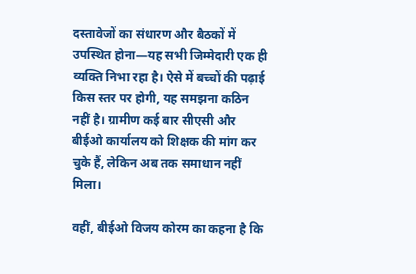दस्तावेजों का संधारण और बैठकों में उपस्थित होना—यह सभी जिम्मेदारी एक ही व्यक्ति निभा रहा है। ऐसे में बच्चों की पढ़ाई किस स्तर पर होगी, यह समझना कठिन नहीं है। ग्रामीण कई बार सीएसी और बीईओ कार्यालय को शिक्षक की मांग कर चुके हैं, लेकिन अब तक समाधान नहीं मिला।

वहीं, बीईओ विजय कोरम का कहना है कि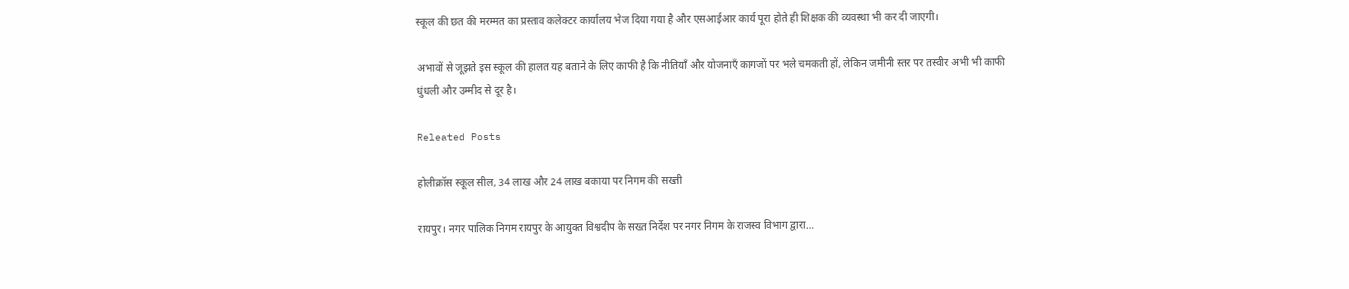स्कूल की छत की मरम्मत का प्रस्ताव कलेक्टर कार्यालय भेज दिया गया है और एसआईआर कार्य पूरा होते ही शिक्षक की व्यवस्था भी कर दी जाएगी।

अभावों से जूझते इस स्कूल की हालत यह बताने के लिए काफी है कि नीतियाँ और योजनाएँ कागजों पर भले चमकती हों, लेकिन जमीनी स्तर पर तस्वीर अभी भी काफी धुंधली और उम्मीद से दूर है।

Releated Posts

होलीक्रॉस स्कूल सील, 34 लाख और 24 लाख बकाया पर निगम की सख्ती

रायपुर। नगर पालिक निगम रायपुर के आयुक्त विश्वदीप के सख्त निर्देश पर नगर निगम के राजस्व विभाग द्वारा…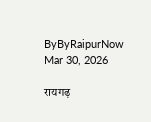ByByRaipurNow Mar 30, 2026

रायगढ़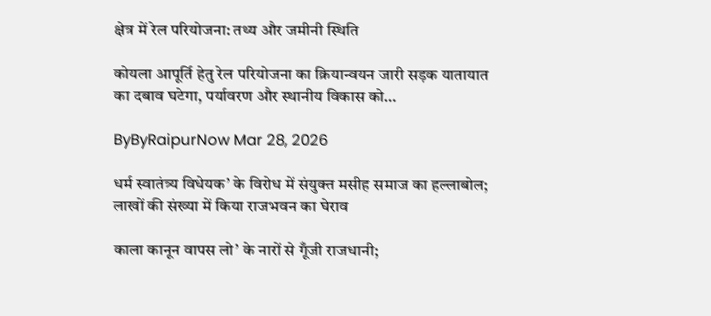क्षेत्र में रेल परियोजना: तथ्य और जमीनी स्थिति

कोयला आपूर्ति हेतु रेल परियोजना का क्रियान्वयन जारी सड़क यातायात का दबाव घटेगा, पर्यावरण और स्थानीय विकास को…

ByByRaipurNow Mar 28, 2026

धर्म स्वातंत्र्य विधेयक’ के विरोध में संयुक्त मसीह समाज का हल्लाबोल; लाखों की संख्या में किया राजभवन का घेराव

काला कानून वापस लो’ के नारों से गूँजी राजधानी;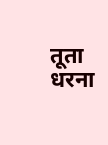तूता धरना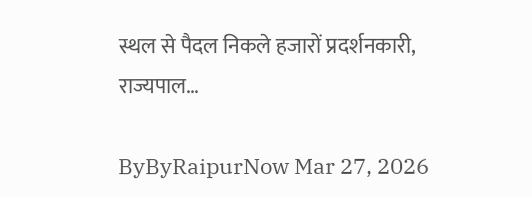स्थल से पैदल निकले हजारों प्रदर्शनकारी, राज्यपाल…

ByByRaipurNow Mar 27, 2026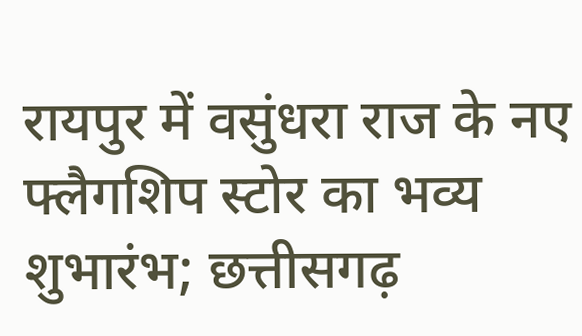रायपुर में वसुंधरा राज के नए फ्लैगशिप स्टोर का भव्य शुभारंभ; छत्तीसगढ़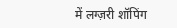में लग्ज़री शॉपिंग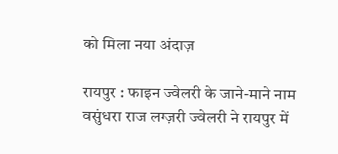को मिला नया अंदाज़

रायपुर : फाइन ज्वेलरी के जाने-माने नाम वसुंधरा राज लग्ज़री ज्वेलरी ने रायपुर में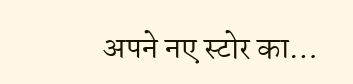अपने नए स्टोर का…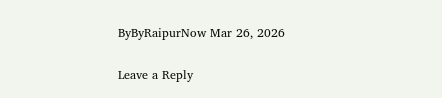ByByRaipurNow Mar 26, 2026

Leave a Reply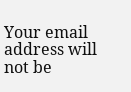Your email address will not be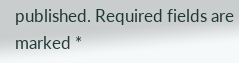published. Required fields are marked *